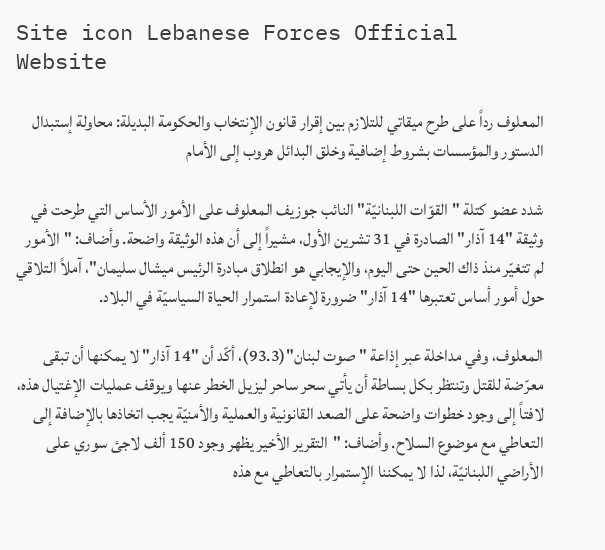Site icon Lebanese Forces Official Website

المعلوف رداً على طرح ميقاتي للتلازم بين إقرار قانون الإنتخاب والحكومة البديلة: محاولة إستبدال الدستور والمؤسسات بشروط إضافية وخلق البدائل هروب إلى الأمام

شدد عضو كتلة "القوّات اللبنانيّة" النائب جوزيف المعلوف على الأمور الأساس التي طرحت في وثيقة "14 آذار" الصادرة في 31 تشرين الأول، مشيراً إلى أن هذه الوثيقة واضحة. وأضاف: "الأمور لم تتغيّر منذ ذاك الحين حتى اليوم، والإيجابي هو انطلاق مبادرة الرئيس ميشال سليمان"، آملاً التلاقي حول أمور أساس تعتبرها "14 آذار" ضرورة لإعادة استمرار الحياة السياسيّة في البلاد.

المعلوف، وفي مداخلة عبر إذاعة "صوت لبنان"(93.3)، أكّد أن "14 آذار" لا يمكنها أن تبقى معرّضة للقتل وتنتظر بكل بساطة أن يأتي سحر ساحر ليزيل الخطر عنها ويوقف عمليات الإغتيال هذه، لافتاً إلى وجود خطوات واضحة على الصعد القانونية والعملية والأمنيّة يجب اتخاذها بالإضافة إلى التعاطي مع موضوع السلاح. وأضاف: "التقرير الأخير يظهر وجود 150 ألف لاجئ سوري على الأراضي اللبنانيّة، لذا لا يمكننا الإستمرار بالتعاطي مع هذه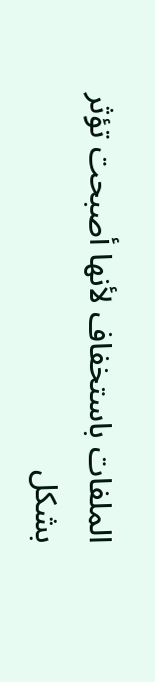الملفات باستخفاف لأنها أصبحت تؤثر بشكل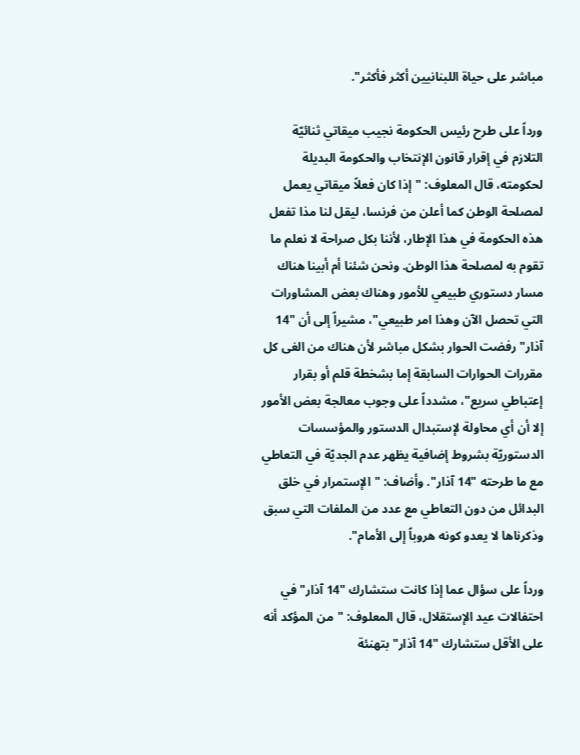مباشر على حياة اللبنانيين أكثر فأكثر".

ورداً على طرح رئيس الحكومة نجيب ميقاتي ثنائيّة التلازم في إقرار قانون الإنتخاب والحكومة البديلة لحكومته، قال المعلوف: "إذا كان فعلاً ميقاتي يعمل لمصلحة الوطن كما أعلن من فرنسا، ليقل لنا مذا تفعل هذه الحكومة في هذا الإطار، لأننا بكل صراحة لا نعلم ما تقوم به لمصلحة هذا الوطن. ونحن شئنا أم أبينا هناك مسار دستوري طبيعي للأمور وهناك بعض المشاورات التي تحصل الآن وهذا امر طبيعي"، مشيراً إلى أن "14 آذار" رفضت الحوار بشكل مباشر لأن هناك من الغى كل مقررات الحوارات السابقة إما بشخطة قلم أو بقرار إعتباطي سريع"، مشدداً على وجوب معالجة بعض الأمور إلا أن أي محاولة لإستبدال الدستور والمؤسسات الدستوريّة بشروط إضافية يظهر عدم الجديّة في التعاطي مع ما طرحته "14 آذار". وأضاف: "الإستمرار في خلق البدائل من دون التعاطي مع عدد من الملفات التي سبق وذكرناها لا يعدو كونه هروباً إلى الأمام".

ورداً على سؤال عما إذا كانت ستشارك "14 آذار" في احتفالات عيد الإستقلال، قال المعلوف: "من المؤكد أنه على الأقل ستشارك "14 آذار" بتهنئة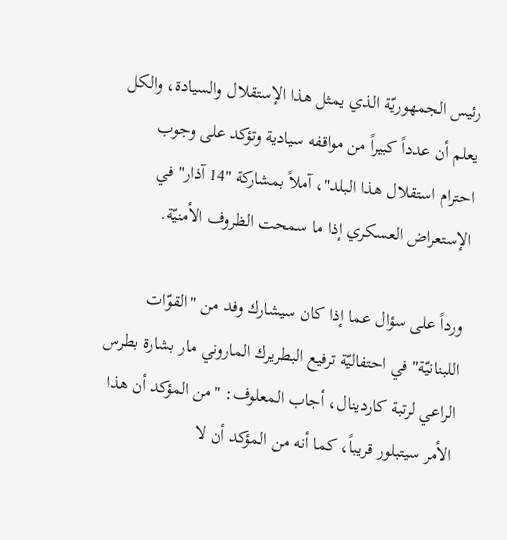رئيس الجمهوريّة الذي يمثل هذا الإستقلال والسيادة، والكل يعلم أن عدداً كبيراً من مواقفه سيادية وتؤكد على وجوب احترام استقلال هذا البلد"، آملاً بمشاركة "14 آذار" في الإستعراض العسكري إذا ما سمحت الظروف الأمنيّة.

ورداً على سؤال عما إذا كان سيشارك وفد من "القوّات اللبنانيّة" في احتفاليّة ترفيع البطريرك الماروني مار بشارة بطرس الراعي لرتبة كاردينال، أجاب المعلوف: "من المؤكد أن هذا الأمر سيتبلور قريباً، كما أنه من المؤكد أن لا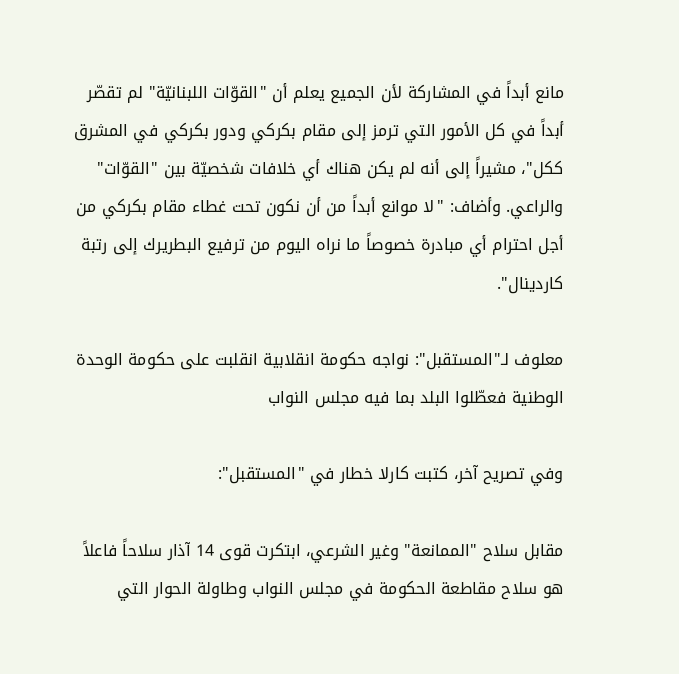مانع أبداً في المشاركة لأن الجميع يعلم أن "القوّات اللبنانيّة" لم تقصّر أبداً في كل الأمور التي ترمز إلى مقام بكركي ودور بكركي في المشرق ككل"، مشيراً إلى أنه لم يكن هناك أي خلافات شخصيّة بين "القوّات" والراعي. وأضاف: "لا موانع أبداً من أن نكون تحت غطاء مقام بكركي من أجل احترام أي مبادرة خصوصاً ما نراه اليوم من ترفيع البطريرك إلى رتبة كاردينال".

معلوف لـ"المستقبل": نواجه حكومة انقلابية انقلبت على حكومة الوحدة الوطنية فعطّلوا البلد بما فيه مجلس النواب

وفي تصريح آخر، كتبت كارلا خطار في "المستقبل":

مقابل سلاح "الممانعة" وغير الشرعي، ابتكرت قوى 14 آذار سلاحاً فاعلاً هو سلاح مقاطعة الحكومة في مجلس النواب وطاولة الحوار التي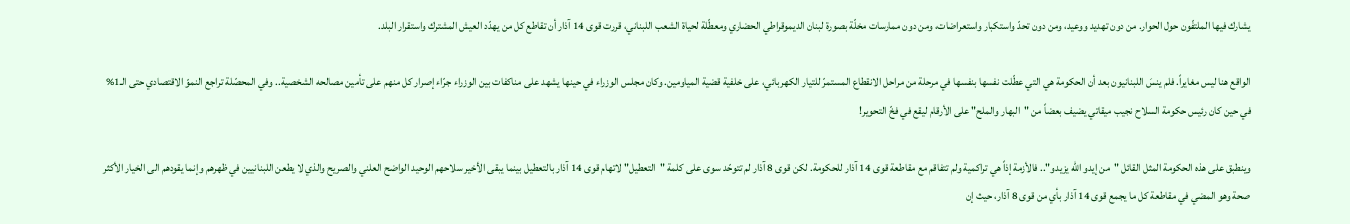يشارك فيها الملتفّون حول الحوار. من دون تهديد ووعيد، ومن دون تحدّ واستكبار واستعراضات، ومن دون ممارسات مخلّة بصورة لبنان الديموقراطي الحضاري ومعطّلة لحياة الشعب اللبناني، قررت قوى 14 آذار أن تقاطع كل من يهدّد العيش المشترك واستقرار البلد.

الواقع هنا ليس مغايراً. فلم ينسَ اللبنانيون بعد أن الحكومة هي التي عطّلت نفسها بنفسها في مرحلة من مراحل الانقطاع المستمرّ للتيار الكهربائي، على خلفية قضية المياومين. وكان مجلس الوزراء في حينها يشهد على مناكفات بين الوزراء جرّاء إصرار كل منهم على تأمين مصالحه الشخصية.. وفي المحصّلة تراجع النموّ الاقتصادي حتى الـ1% في حين كان رئيس حكومة السلاح نجيب ميقاتي يضيف بعضاً من "البهار والملح" على الأرقام ليقع في فخّ التحوير!

وينطبق على هذه الحكومة المثل القائل "من إيدو الله يزيدو".. فالأزمة إذاً هي تراكمية ولم تتفاقم مع مقاطعة قوى 14 آذار للحكومة. لكن قوى 8 آذار لم تتوحّد سوى على كلمة "التعطيل" لاتهام قوى 14 آذار بالتعطيل بينما يبقى الأخير سلاحهم الوحيد الواضح العلني والصريح والذي لا يطعن اللبنانيين في ظهرهم وإنما يقودهم الى الخيار الأكثر صحة وهو المضي في مقاطعة كل ما يجمع قوى 14 آذار بأي من قوى 8 آذار، حيث إن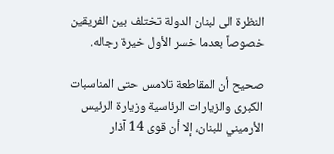النظرة الى لبنان الدولة تختلف بين الفريقين خصوصاً بعدما خسر الأول خيرة رجاله.

صحيح أن المقاطعة تلامس حتى المناسبات الكبرى والزيارات الرئاسية وزيارة الرئيس الأرميني للبنان، إلا أن قوى 14 آذار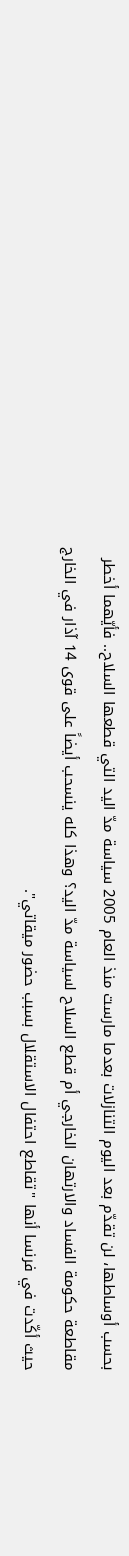بحسب أوساطها، لن تقدّم بعد اليوم التنازلات بعدما مارست منذ العام 2005 سياسة مدّ اليد التي قطعها السلاح.. فأيّهما أخطر مقاطعة حكومة الفساد والارتهان الخارجي أم قطع السلاح لسياسة مدّ اليد؟ وهذا كله ينسحب أيضاً على قوى 14 آذار في الخارج حيث أكّدت في فرنسا أنها "تقاطع احتفال الاستقلال بسبب حضور ميقاتي".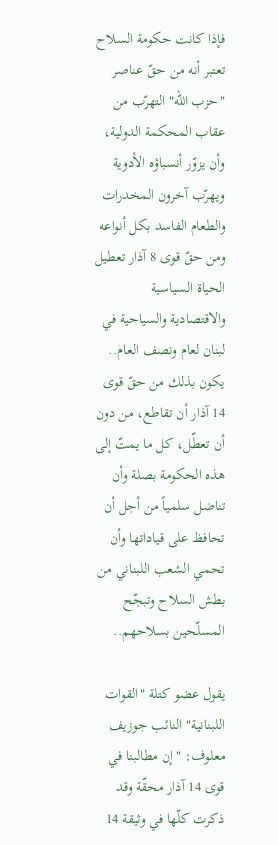فإذا كانت حكومة السلاح تعتبر أنه من حقّ عناصر "حزب الله" التهرّب من عقاب المحكمة الدولية، وأن يزوّر أنسباؤه الأدوية ويهرّب آخرون المخدرات والطعام الفاسد بكل أنواعه ومن حقّ قوى 8 آذار تعطيل الحياة السياسية والاقتصادية والسياحية في لبنان لعام ونصف العام.. يكون بذلك من حقّ قوى 14 آذار أن تقاطع، من دون أن تعطّل، كل ما يمتّ إلى هذه الحكومة بصلة وأن تناضل سلمياً من أجل أن تحافظ على قياداتها وأن تحمي الشعب اللبناني من بطش السلاح وتبجّح المسلّحين بسلاحهم..

يقول عضو كتلة "القوات اللبنانية" النائب جوزيف معلوف: "إن مطالبنا في قوى 14 آذار محقّة وقد ذكرت كلّها في وثيقة 14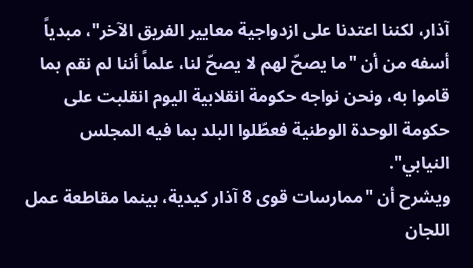آذار، لكننا اعتدنا على ازدواجية معايير الفريق الآخر"، مبدياً أسفه من أن "ما يصحّ لهم لا يصحّ لنا، علماً أننا لم نقم بما قاموا به، ونحن نواجه حكومة انقلابية اليوم انقلبت على حكومة الوحدة الوطنية فعطّلوا البلد بما فيه المجلس النيابي".
ويشرح أن "ممارسات قوى 8 آذار كيدية، بينما مقاطعة عمل اللجان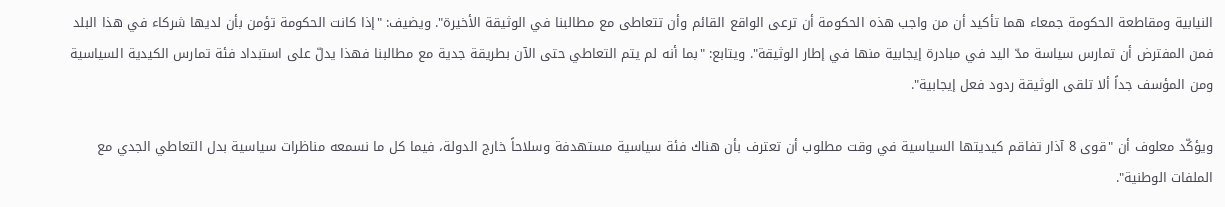النيابية ومقاطعة الحكومة جمعاء هما تأكيد أن من واجب هذه الحكومة أن ترعى الواقع القائم وأن تتعاطى مع مطالبنا في الوثيقة الأخيرة". ويضيف: "إذا كانت الحكومة تؤمن بأن لديها شركاء في هذا البلد فمن المفترض أن تمارس سياسة مدّ اليد في مبادرة إيجابية منها في إطار الوثيقة". ويتابع: "بما أنه لم يتم التعاطي حتى الآن بطريقة جدية مع مطالبنا فهذا يدلّ على استبداد فئة تمارس الكيدية السياسية ومن المؤسف جداً ألا تلقى الوثيقة ردود فعل إيجابية".

ويؤكّد معلوف أن "قوى 8 آذار تفاقم كيديتها السياسية في وقت مطلوب أن تعترف بأن هناك فئة سياسية مستهدفة وسلاحاً خارج الدولة، فيما كل ما نسمعه مناظرات سياسية بدل التعاطي الجدي مع الملفات الوطنية".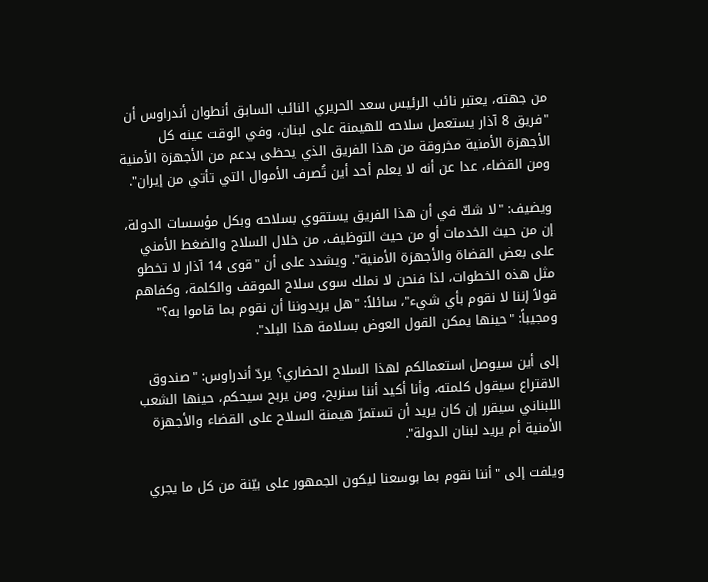من جهته، يعتبر نائب الرئيس سعد الحريري النائب السابق أنطوان أندراوس أن "فريق 8 آذار يستعمل سلاحه للهيمنة على لبنان، وفي الوقت عينه كل الأجهزة الأمنية مخروقة من هذا الفريق الذي يحظى بدعم من الأجهزة الأمنية ومن القضاء، عدا عن أنه لا يعلم أحد أين تُصرف الأموال التي تأتي من إيران".

ويضيف: "لا شكّ في أن هذا الفريق يستقوي بسلاحه وبكل مؤسسات الدولة، إن من حيث الخدمات أو من حيث التوظيف، من خلال السلاح والضغط الأمني على بعض القضاة والأجهزة الأمنية". ويشدد على أن "قوى 14 آذار لا تخطو مثل هذه الخطوات، لذا فنحن لا نملك سوى سلاح الموقف والكلمة، وكفاهم قولاً إننا لا نقوم بأي شيء"، سائلاً: "هل يريدوننا أن نقوم بما قاموا به؟" ومجيباً: "حينها يمكن القول العوض بسلامة هذا البلد".

إلى أين سيوصل استعمالكم لهذا السلاح الحضاري؟ يردّ أندراوس: "صندوق الاقتراع سيقول كلمته، وأنا أكيد أننا سنربح، ومن يربح سيحكم، حينها الشعب اللبناني سيقرر إن كان يريد أن تستمرّ هيمنة السلاح على القضاء والأجهزة الأمنية أم يريد لبنان الدولة".

ويلفت إلى "أننا نقوم بما بوسعنا ليكون الجمهور على بيّنة من كل ما يجري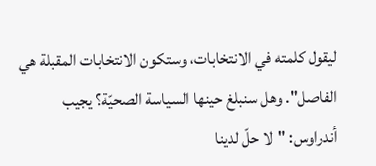ليقول كلمته في الانتخابات، وستكون الانتخابات المقبلة هي الفاصل". وهل سنبلغ حينها السياسة الصحيّة؟ يجيب أندراوس: "لا حلّ لدينا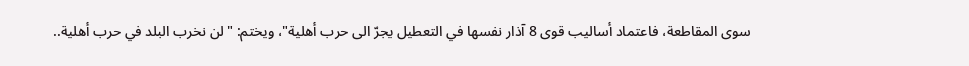سوى المقاطعة، فاعتماد أساليب قوى 8 آذار نفسها في التعطيل يجرّ الى حرب أهلية"، ويختم: "لن نخرب البلد في حرب أهلية..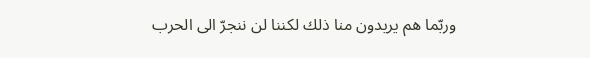وربّما هم يريدون منا ذلك لكننا لن ننجرّ الى الحرب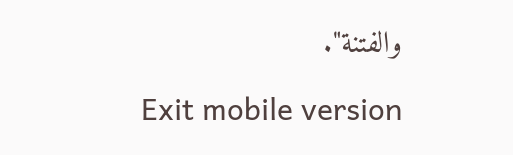والفتنة".

Exit mobile version